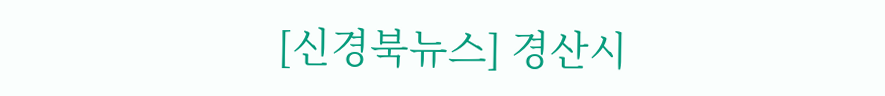[신경북뉴스] 경산시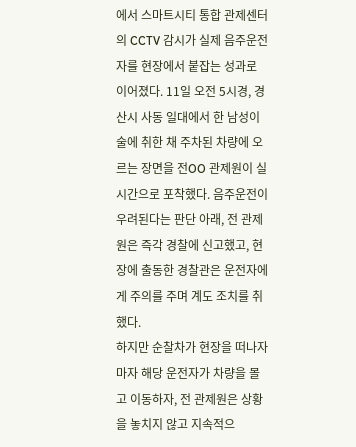에서 스마트시티 통합 관제센터의 CCTV 감시가 실제 음주운전자를 현장에서 붙잡는 성과로 이어졌다. 11일 오전 5시경, 경산시 사동 일대에서 한 남성이 술에 취한 채 주차된 차량에 오르는 장면을 전OO 관제원이 실시간으로 포착했다. 음주운전이 우려된다는 판단 아래, 전 관제원은 즉각 경찰에 신고했고, 현장에 출동한 경찰관은 운전자에게 주의를 주며 계도 조치를 취했다.
하지만 순찰차가 현장을 떠나자마자 해당 운전자가 차량을 몰고 이동하자, 전 관제원은 상황을 놓치지 않고 지속적으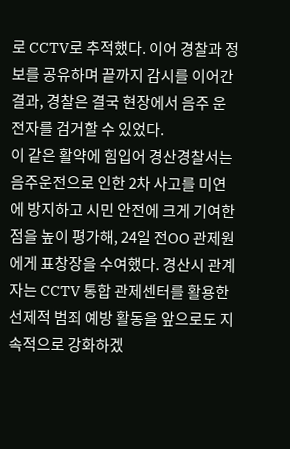로 CCTV로 추적했다. 이어 경찰과 정보를 공유하며 끝까지 감시를 이어간 결과, 경찰은 결국 현장에서 음주 운전자를 검거할 수 있었다.
이 같은 활약에 힘입어 경산경찰서는 음주운전으로 인한 2차 사고를 미연에 방지하고 시민 안전에 크게 기여한 점을 높이 평가해, 24일 전OO 관제원에게 표창장을 수여했다. 경산시 관계자는 CCTV 통합 관제센터를 활용한 선제적 범죄 예방 활동을 앞으로도 지속적으로 강화하겠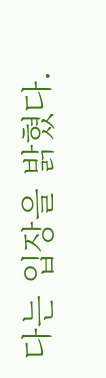다는 입장을 밝혔다.